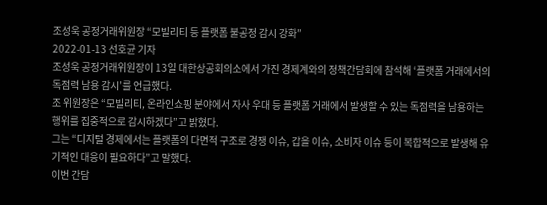조성욱 공정거래위원장 “모빌리티 등 플랫폼 불공정 감시 강화”
2022-01-13 선호균 기자
조성욱 공정거래위원장이 13일 대한상공회의소에서 가진 경제계와의 정책간담회에 참석해 ‘플랫폼 거래에서의 독점력 남용 감시’를 언급했다.
조 위원장은 “모빌리티, 온라인쇼핑 분야에서 자사 우대 등 플랫폼 거래에서 발생할 수 있는 독점력을 남용하는 행위를 집중적으로 감시하겠다”고 밝혔다.
그는 “디지털 경제에서는 플랫폼의 다면적 구조로 경쟁 이슈, 갑을 이슈, 소비자 이슈 등이 복합적으로 발생해 유기적인 대응이 필요하다”고 말했다.
이번 간담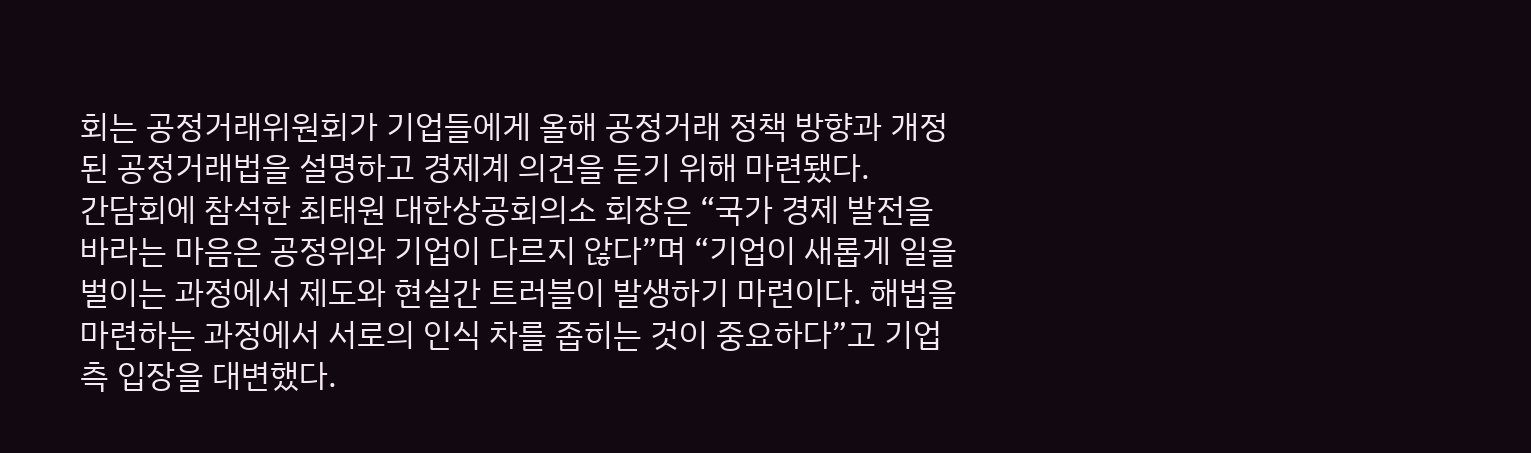회는 공정거래위원회가 기업들에게 올해 공정거래 정책 방향과 개정된 공정거래법을 설명하고 경제계 의견을 듣기 위해 마련됐다.
간담회에 참석한 최태원 대한상공회의소 회장은 “국가 경제 발전을 바라는 마음은 공정위와 기업이 다르지 않다”며 “기업이 새롭게 일을 벌이는 과정에서 제도와 현실간 트러블이 발생하기 마련이다. 해법을 마련하는 과정에서 서로의 인식 차를 좁히는 것이 중요하다”고 기업 측 입장을 대변했다.